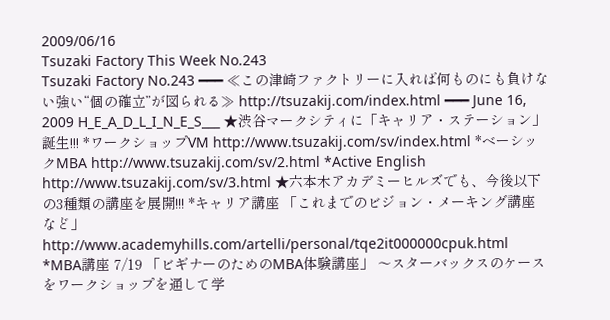2009/06/16
Tsuzaki Factory This Week No.243
Tsuzaki Factory No.243 ━━━ ≪この津崎ファクトリーに入れば何ものにも負けない強い“個の確立”が図られる≫ http://tsuzakij.com/index.html ━━━ June 16, 2009 H_E_A_D_L_I_N_E_S___ ★渋谷マークシティに「キャリア・ステーション」誕生!!! *ワークショップVM http://www.tsuzakij.com/sv/index.html *ベーシックMBA http://www.tsuzakij.com/sv/2.html *Active English http://www.tsuzakij.com/sv/3.html ★六本木アカデミーヒルズでも、今後以下の3種類の講座を展開!!! *キャリア講座 「これまでのビジョン・メーキング講座など」 http://www.academyhills.com/artelli/personal/tqe2it000000cpuk.html *MBA講座 7/19 「ビギナーのためのMBA体験講座」 〜スターバックスのケースをワークショップを通して学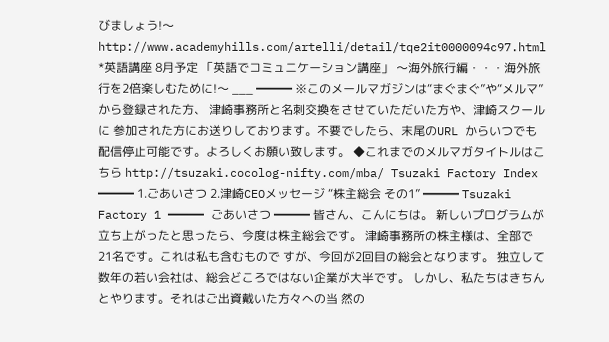びましょう!〜 http://www.academyhills.com/artelli/detail/tqe2it0000094c97.html *英語講座 8月予定 「英語でコミュニケーション講座」 〜海外旅行編・・・海外旅行を2倍楽しむために!〜 ___ ━━━ ※このメールマガジンは“まぐまぐ”や“メルマ”から登録された方、 津崎事務所と名刺交換をさせていただいた方や、津崎スクールに 参加された方にお送りしております。不要でしたら、末尾のURL からいつでも配信停止可能です。よろしくお願い致します。 ◆これまでのメルマガタイトルはこちら http://tsuzaki.cocolog-nifty.com/mba/ Tsuzaki Factory Index ━━━ 1.ごあいさつ 2.津崎CEOメッセージ “株主総会 その1” ━━━ Tsuzaki Factory 1 ━━━ ごあいさつ ━━━ 皆さん、こんにちは。 新しいプログラムが立ち上がったと思ったら、今度は株主総会です。 津崎事務所の株主様は、全部で21名です。これは私も含むもので すが、今回が2回目の総会となります。 独立して数年の若い会社は、総会どころではない企業が大半です。 しかし、私たちはきちんとやります。それはご出資戴いた方々への当 然の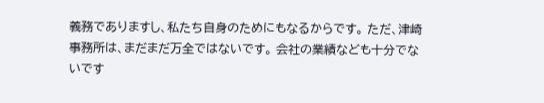義務でありますし、私たち自身のためにもなるからです。 ただ、津崎事務所は、まだまだ万全ではないです。 会社の業績なども十分でないです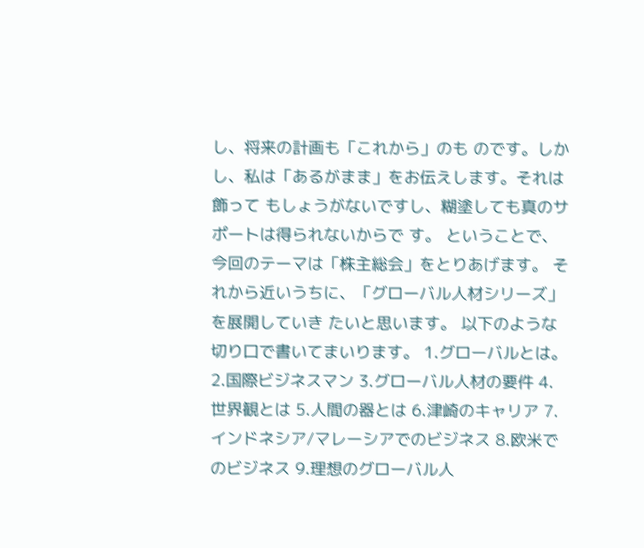し、将来の計画も「これから」のも のです。しかし、私は「あるがまま」をお伝えします。それは飾って もしょうがないですし、糊塗しても真のサポートは得られないからで す。 ということで、今回のテーマは「株主総会」をとりあげます。 それから近いうちに、「グローバル人材シリーズ」を展開していき たいと思います。 以下のような切り口で書いてまいります。 1.グローバルとは。 2.国際ビジネスマン 3.グローバル人材の要件 4.世界観とは 5.人間の器とは 6.津崎のキャリア 7.インドネシア/マレーシアでのビジネス 8.欧米でのビジネス 9.理想のグローバル人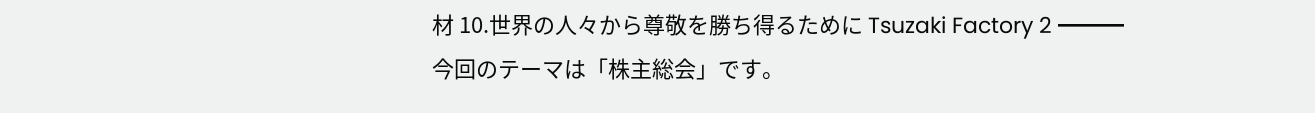材 10.世界の人々から尊敬を勝ち得るために Tsuzaki Factory 2 ━━━ 今回のテーマは「株主総会」です。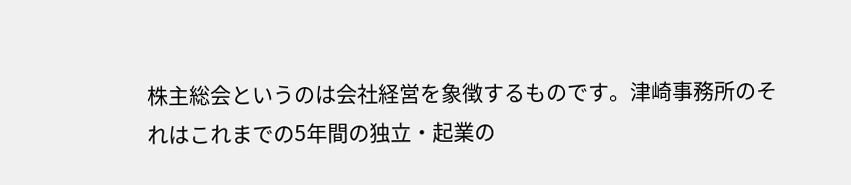株主総会というのは会社経営を象徴するものです。津崎事務所のそ れはこれまでの5年間の独立・起業の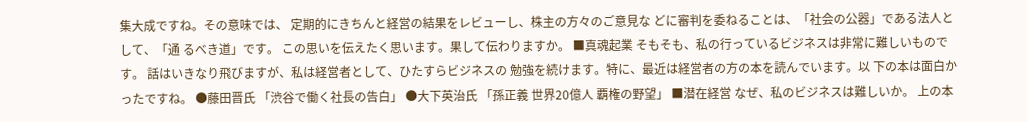集大成ですね。その意味では、 定期的にきちんと経営の結果をレビューし、株主の方々のご意見な どに審判を委ねることは、「社会の公器」である法人として、「通 るべき道」です。 この思いを伝えたく思います。果して伝わりますか。 ■真魂起業 そもそも、私の行っているビジネスは非常に難しいものです。 話はいきなり飛びますが、私は経営者として、ひたすらビジネスの 勉強を続けます。特に、最近は経営者の方の本を読んでいます。以 下の本は面白かったですね。 ●藤田晋氏 「渋谷で働く社長の告白」 ●大下英治氏 「孫正義 世界20億人 覇権の野望」 ■潜在経営 なぜ、私のビジネスは難しいか。 上の本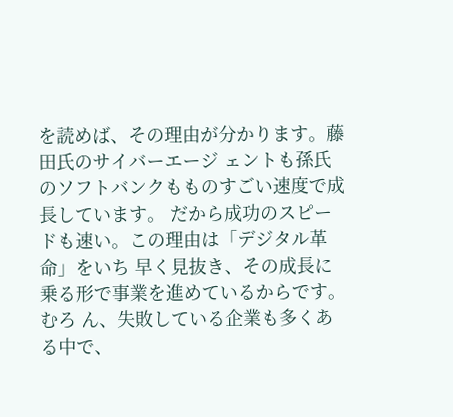を読めば、その理由が分かります。藤田氏のサイバーエージ ェントも孫氏のソフトバンクもものすごい速度で成長しています。 だから成功のスピードも速い。この理由は「デジタル革命」をいち 早く見抜き、その成長に乗る形で事業を進めているからです。むろ ん、失敗している企業も多くある中で、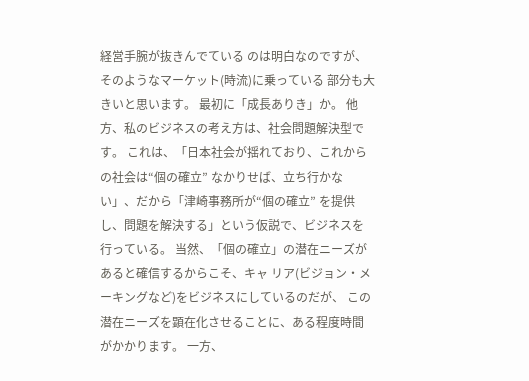経営手腕が抜きんでている のは明白なのですが、そのようなマーケット(時流)に乗っている 部分も大きいと思います。 最初に「成長ありき」か。 他方、私のビジネスの考え方は、社会問題解決型です。 これは、「日本社会が揺れており、これからの社会は“個の確立” なかりせば、立ち行かない」、だから「津崎事務所が“個の確立” を提供し、問題を解決する」という仮説で、ビジネスを行っている。 当然、「個の確立」の潜在ニーズがあると確信するからこそ、キャ リア(ビジョン・メーキングなど)をビジネスにしているのだが、 この潜在ニーズを顕在化させることに、ある程度時間がかかります。 一方、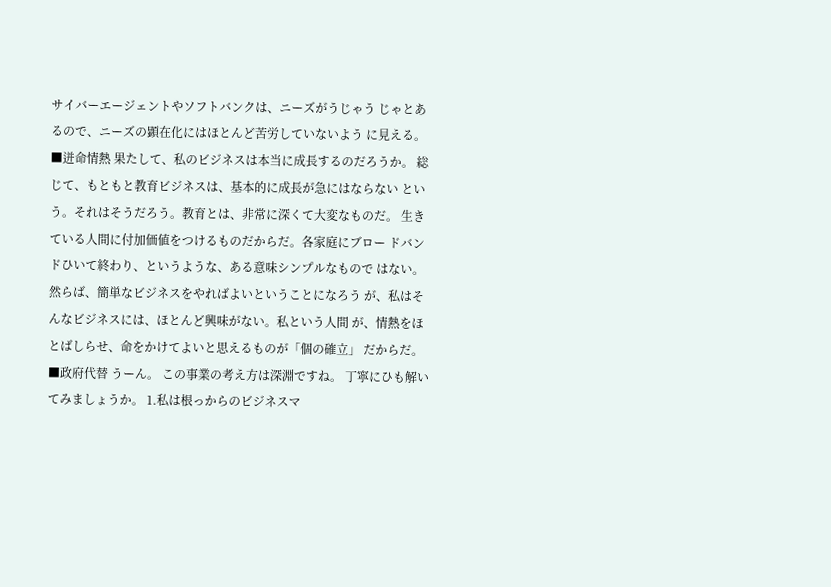サイバーエージェントやソフトバンクは、ニーズがうじゃう じゃとあるので、ニーズの顕在化にはほとんど苦労していないよう に見える。 ■迸命情熱 果たして、私のビジネスは本当に成長するのだろうか。 総じて、もともと教育ビジネスは、基本的に成長が急にはならない という。それはそうだろう。教育とは、非常に深くて大変なものだ。 生きている人間に付加価値をつけるものだからだ。各家庭にブロー ドバンドひいて終わり、というような、ある意味シンプルなもので はない。然らば、簡単なビジネスをやればよいということになろう が、私はそんなビジネスには、ほとんど興味がない。私という人間 が、情熱をほとばしらせ、命をかけてよいと思えるものが「個の確立」 だからだ。 ■政府代替 うーん。 この事業の考え方は深淵ですね。 丁寧にひも解いてみましょうか。 1.私は根っからのビジネスマ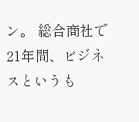ン。 総合商社で21年間、ビジネスというも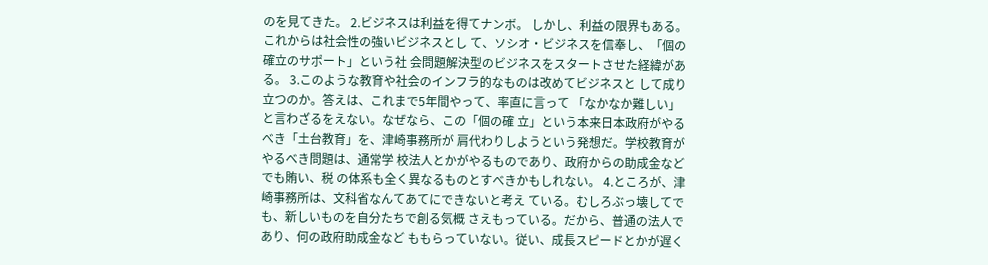のを見てきた。 2.ビジネスは利益を得てナンボ。 しかし、利益の限界もある。これからは社会性の強いビジネスとし て、ソシオ・ビジネスを信奉し、「個の確立のサポート」という社 会問題解決型のビジネスをスタートさせた経緯がある。 3.このような教育や社会のインフラ的なものは改めてビジネスと して成り立つのか。答えは、これまで5年間やって、率直に言って 「なかなか難しい」と言わざるをえない。なぜなら、この「個の確 立」という本来日本政府がやるべき「土台教育」を、津崎事務所が 肩代わりしようという発想だ。学校教育がやるべき問題は、通常学 校法人とかがやるものであり、政府からの助成金などでも賄い、税 の体系も全く異なるものとすべきかもしれない。 4.ところが、津崎事務所は、文科省なんてあてにできないと考え ている。むしろぶっ壊してでも、新しいものを自分たちで創る気概 さえもっている。だから、普通の法人であり、何の政府助成金など ももらっていない。従い、成長スピードとかが遅く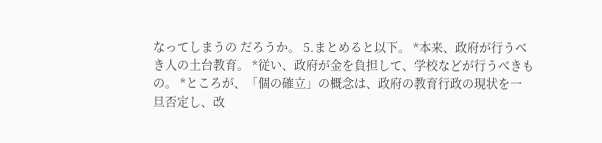なってしまうの だろうか。 5.まとめると以下。 *本来、政府が行うべき人の土台教育。 *従い、政府が金を負担して、学校などが行うべきもの。 *ところが、「個の確立」の概念は、政府の教育行政の現状を一 旦否定し、改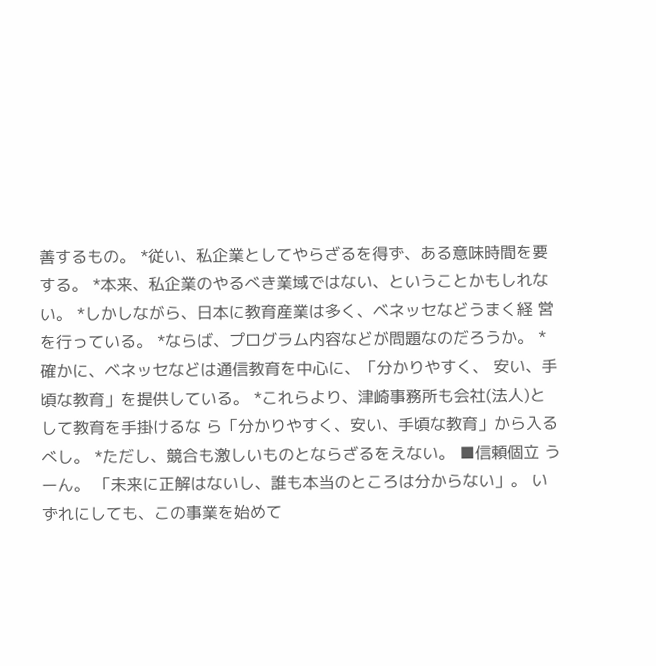善するもの。 *従い、私企業としてやらざるを得ず、ある意味時間を要する。 *本来、私企業のやるべき業域ではない、ということかもしれない。 *しかしながら、日本に教育産業は多く、ベネッセなどうまく経 営を行っている。 *ならば、プログラム内容などが問題なのだろうか。 *確かに、ベネッセなどは通信教育を中心に、「分かりやすく、 安い、手頃な教育」を提供している。 *これらより、津崎事務所も会社(法人)として教育を手掛けるな ら「分かりやすく、安い、手頃な教育」から入るべし。 *ただし、競合も激しいものとならざるをえない。 ■信頼個立 うーん。 「未来に正解はないし、誰も本当のところは分からない」。 いずれにしても、この事業を始めて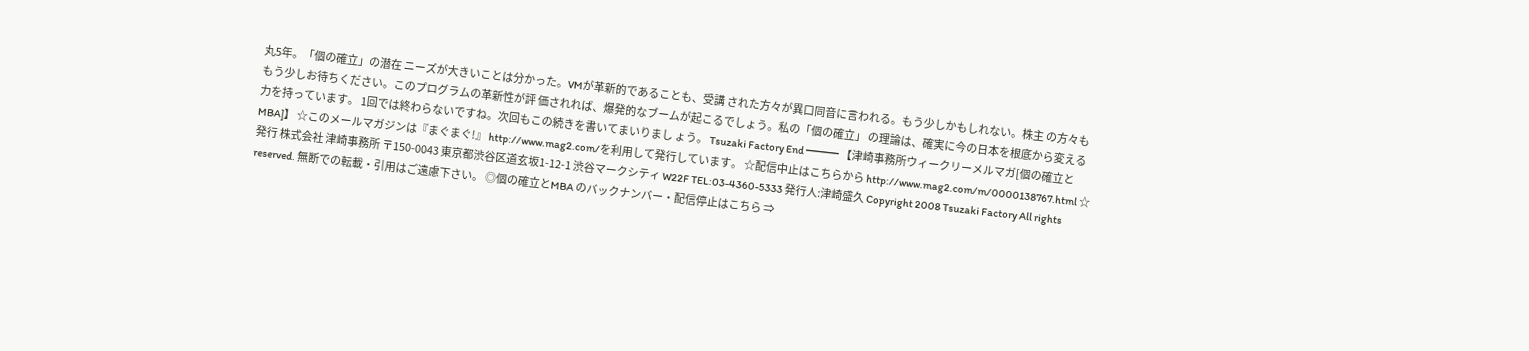丸5年。「個の確立」の潜在 ニーズが大きいことは分かった。VMが革新的であることも、受講 された方々が異口同音に言われる。もう少しかもしれない。株主 の方々ももう少しお待ちください。このプログラムの革新性が評 価されれば、爆発的なブームが起こるでしょう。私の「個の確立」 の理論は、確実に今の日本を根底から変える力を持っています。 1回では終わらないですね。次回もこの続きを書いてまいりまし ょう。 Tsuzaki Factory End ━━━ 【津崎事務所ウィークリーメルマガ[個の確立とMBA]】 ☆このメールマガジンは『まぐまぐ!』 http://www.mag2.com/を利用して発行しています。 ☆配信中止はこちらから http://www.mag2.com/m/0000138767.html ☆発行 株式会社 津崎事務所 〒150-0043 東京都渋谷区道玄坂1-12-1 渋谷マークシティ W22F TEL:03-4360-5333 発行人:津崎盛久 Copyright 2008 Tsuzaki Factory All rights reserved. 無断での転載・引用はご遠慮下さい。 ◎個の確立とMBA のバックナンバー・配信停止はこちら ⇒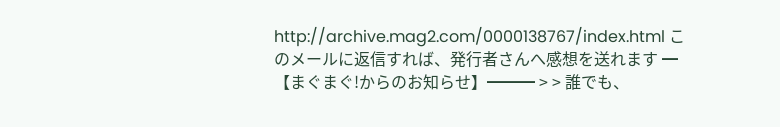http://archive.mag2.com/0000138767/index.html このメールに返信すれば、発行者さんへ感想を送れます ━【まぐまぐ!からのお知らせ】━━━ > > 誰でも、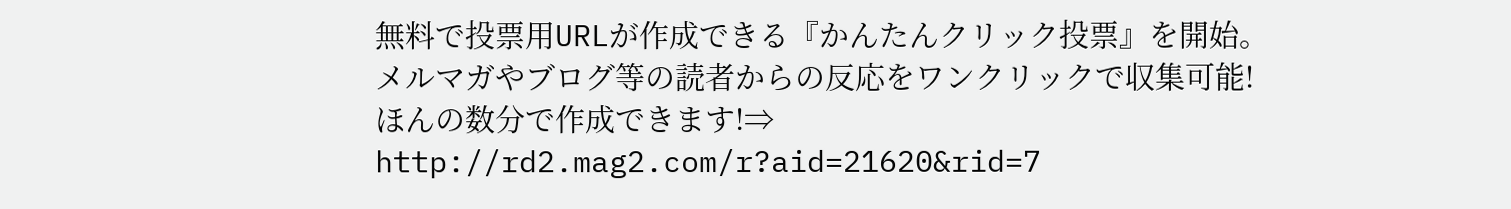無料で投票用URLが作成できる『かんたんクリック投票』を開始。 メルマガやブログ等の読者からの反応をワンクリックで収集可能! ほんの数分で作成できます!⇒ http://rd2.mag2.com/r?aid=21620&rid=7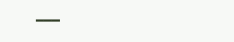━━━